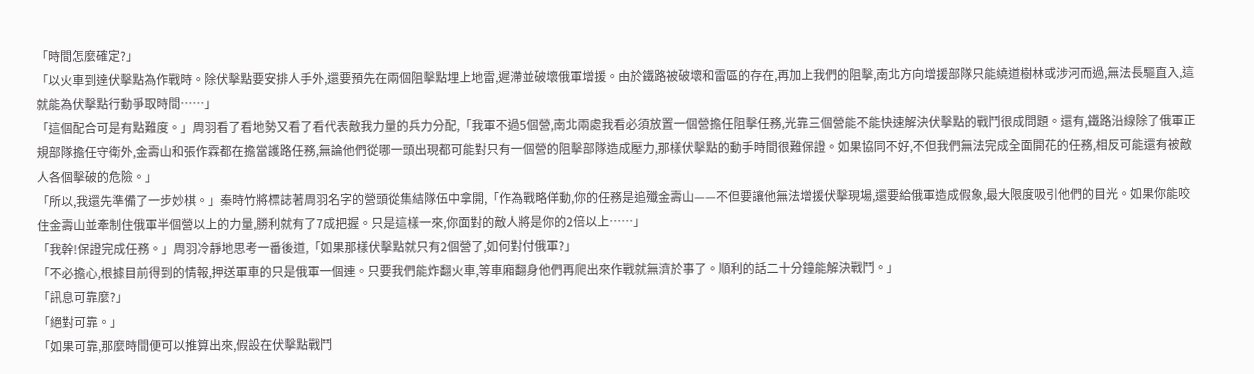「時間怎麼確定?」
「以火車到達伏擊點為作戰時。除伏擊點要安排人手外,還要預先在兩個阻擊點埋上地雷,遲滯並破壞俄軍增援。由於鐵路被破壞和雷區的存在,再加上我們的阻擊,南北方向增援部隊只能繞道樹林或涉河而過,無法長驅直入,這就能為伏擊點行動爭取時間……」
「這個配合可是有點難度。」周羽看了看地勢又看了看代表敵我力量的兵力分配,「我軍不過5個營,南北兩處我看必須放置一個營擔任阻擊任務,光靠三個營能不能快速解決伏擊點的戰鬥很成問題。還有,鐵路沿線除了俄軍正規部隊擔任守衛外,金壽山和張作霖都在擔當護路任務,無論他們從哪一頭出現都可能對只有一個營的阻擊部隊造成壓力,那樣伏擊點的動手時間很難保證。如果協同不好,不但我們無法完成全面開花的任務,相反可能還有被敵人各個擊破的危險。」
「所以,我還先準備了一步妙棋。」秦時竹將標誌著周羽名字的營頭從集結隊伍中拿開,「作為戰略佯動,你的任務是追殲金壽山——不但要讓他無法增援伏擊現場,還要給俄軍造成假象,最大限度吸引他們的目光。如果你能咬住金壽山並牽制住俄軍半個營以上的力量,勝利就有了7成把握。只是這樣一來,你面對的敵人將是你的2倍以上……」
「我幹!保證完成任務。」周羽冷靜地思考一番後道,「如果那樣伏擊點就只有2個營了,如何對付俄軍?」
「不必擔心,根據目前得到的情報,押送軍車的只是俄軍一個連。只要我們能炸翻火車,等車廂翻身他們再爬出來作戰就無濟於事了。順利的話二十分鐘能解決戰鬥。」
「訊息可靠麼?」
「絕對可靠。」
「如果可靠,那麼時間便可以推算出來,假設在伏擊點戰鬥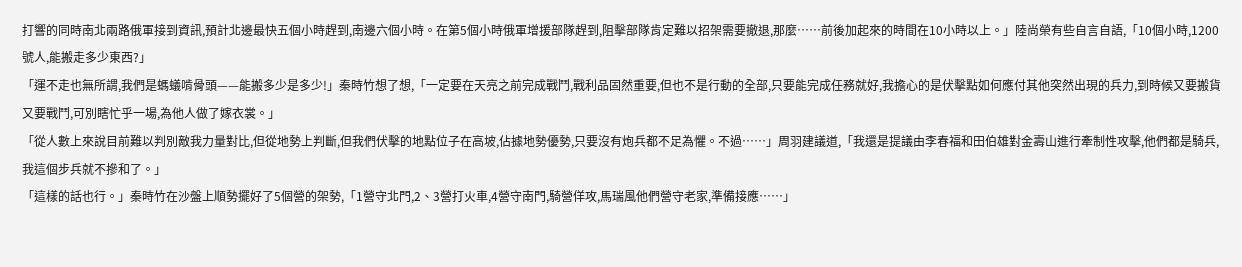打響的同時南北兩路俄軍接到資訊,預計北邊最快五個小時趕到,南邊六個小時。在第5個小時俄軍增援部隊趕到,阻擊部隊肯定難以招架需要撤退,那麼……前後加起來的時間在10小時以上。」陸尚榮有些自言自語,「10個小時,1200號人,能搬走多少東西?」
「運不走也無所謂,我們是螞蟻啃骨頭——能搬多少是多少!」秦時竹想了想,「一定要在天亮之前完成戰鬥,戰利品固然重要,但也不是行動的全部,只要能完成任務就好,我擔心的是伏擊點如何應付其他突然出現的兵力,到時候又要搬貨又要戰鬥,可別瞎忙乎一場,為他人做了嫁衣裳。」
「從人數上來說目前難以判別敵我力量對比,但從地勢上判斷,但我們伏擊的地點位子在高坡,佔據地勢優勢,只要沒有炮兵都不足為懼。不過……」周羽建議道,「我還是提議由李春福和田伯雄對金壽山進行牽制性攻擊,他們都是騎兵,我這個步兵就不摻和了。」
「這樣的話也行。」秦時竹在沙盤上順勢擺好了5個營的架勢,「1營守北門,2、3營打火車,4營守南門,騎營佯攻,馬瑞風他們營守老家,準備接應……」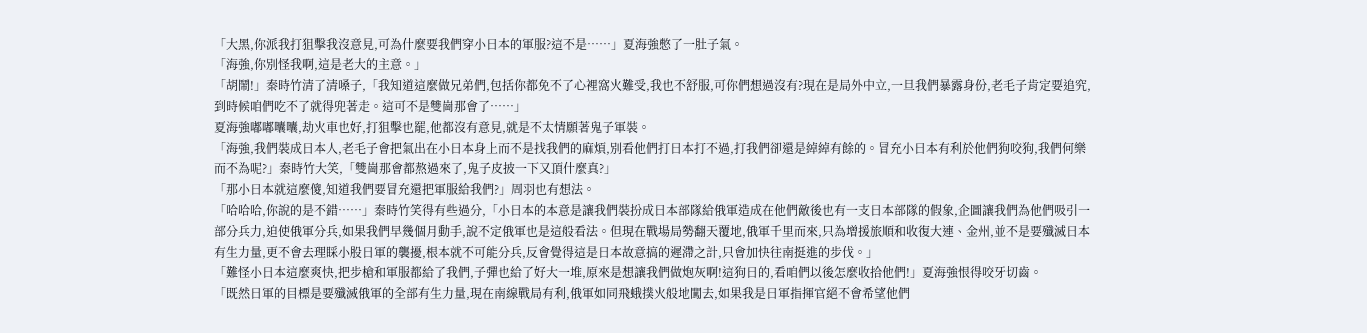「大黑,你派我打狙擊我沒意見,可為什麼要我們穿小日本的軍服?這不是……」夏海強憋了一肚子氣。
「海強,你別怪我啊,這是老大的主意。」
「胡鬧!」秦時竹清了清嗓子,「我知道這麼做兄弟們,包括你都免不了心裡窩火難受,我也不舒服,可你們想過沒有?現在是局外中立,一旦我們暴露身份,老毛子肯定要追究,到時候咱們吃不了就得兜著走。這可不是雙崗那會了……」
夏海強嘟嘟囔囔,劫火車也好,打狙擊也罷,他都沒有意見,就是不太情願著鬼子軍裝。
「海強,我們裝成日本人,老毛子會把氣出在小日本身上而不是找我們的麻煩,別看他們打日本打不過,打我們卻還是綽綽有餘的。冒充小日本有利於他們狗咬狗,我們何樂而不為呢?」秦時竹大笑,「雙崗那會都熬過來了,鬼子皮披一下又頂什麼真?」
「那小日本就這麼傻,知道我們要冒充還把軍服給我們?」周羽也有想法。
「哈哈哈,你說的是不錯……」秦時竹笑得有些過分,「小日本的本意是讓我們裝扮成日本部隊給俄軍造成在他們敵後也有一支日本部隊的假象,企圖讓我們為他們吸引一部分兵力,迫使俄軍分兵,如果我們早幾個月動手,說不定俄軍也是這般看法。但現在戰場局勢翻天覆地,俄軍千里而來,只為增援旅順和收復大連、金州,並不是要殲滅日本有生力量,更不會去理睬小股日軍的襲擾,根本就不可能分兵,反會覺得這是日本故意搞的遲滯之計,只會加快往南挺進的步伐。」
「難怪小日本這麼爽快,把步槍和軍服都給了我們,子彈也給了好大一堆,原來是想讓我們做炮灰啊!這狗日的,看咱們以後怎麼收拾他們!」夏海強恨得咬牙切齒。
「既然日軍的目標是要殲滅俄軍的全部有生力量,現在南線戰局有利,俄軍如同飛蛾撲火般地闖去,如果我是日軍指揮官絕不會希望他們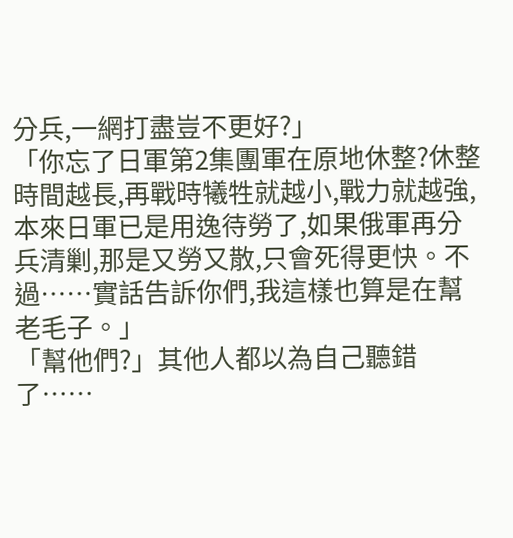分兵,一網打盡豈不更好?」
「你忘了日軍第2集團軍在原地休整?休整時間越長,再戰時犧牲就越小,戰力就越強,本來日軍已是用逸待勞了,如果俄軍再分兵清剿,那是又勞又散,只會死得更快。不過……實話告訴你們,我這樣也算是在幫老毛子。」
「幫他們?」其他人都以為自己聽錯了……